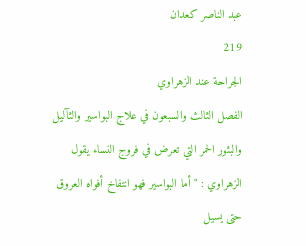عبد الناصر كعدان
219
الجراحة عند الزهراوي
الفصل الثالث والسبعون في علاج البواسير والثآليل والبثور الحمر التي تعرض في فروج النساء يقول الزهراوي : " أما البواسير فهو انتفاخ أفواه العروق حتى يسيل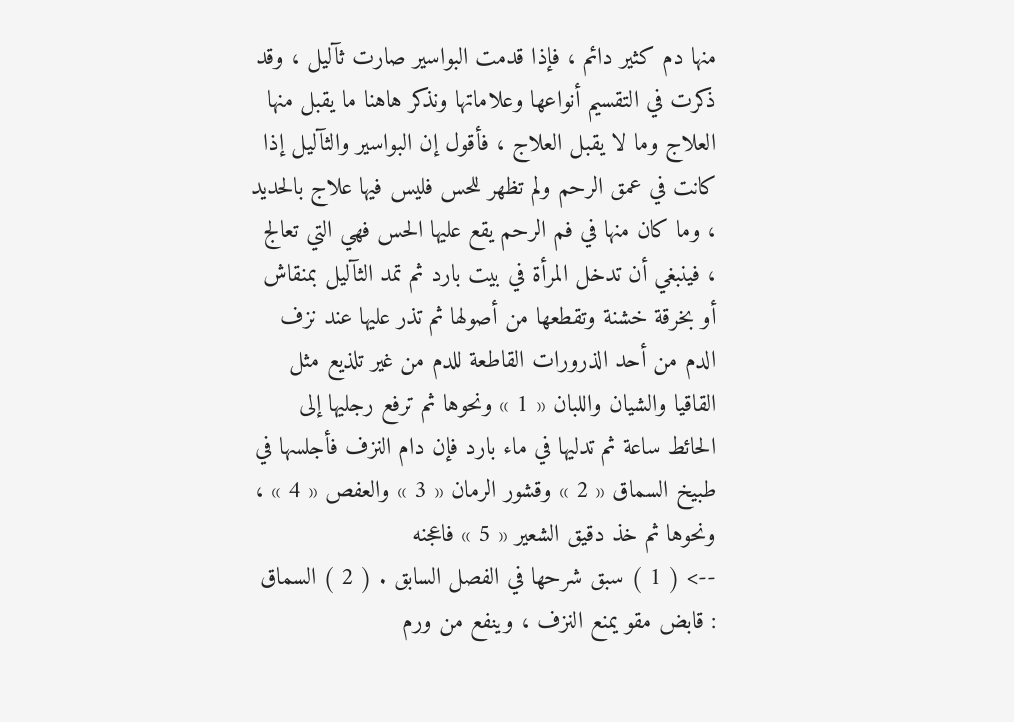منها دم كثير دائم ، فإذا قدمت البواسير صارت ثآليل ، وقد ذكرت في التقسيم أنواعها وعلاماتها ونذكر هاهنا ما يقبل منها العلاج وما لا يقبل العلاج ، فأقول إن البواسير والثآليل إذا كانت في عمق الرحم ولم تظهر للحس فليس فيها علاج بالحديد ، وما كان منها في فم الرحم يقع عليها الحس فهي التي تعالج ، فينبغي أن تدخل المرأة في بيت بارد ثم تمد الثآليل بمنقاش أو بخرقة خشنة وتقطعها من أصولها ثم تذر عليها عند نزف الدم من أحد الذرورات القاطعة للدم من غير تلذيع مثل القاقيا والشيان واللبان « 1 » ونحوها ثم ترفع رجليها إلى الحائط ساعة ثم تدليها في ماء بارد فإن دام النزف فأجلسها في طبيخ السماق « 2 » وقشور الرمان « 3 » والعفص « 4 » ، ونحوها ثم خذ دقيق الشعير « 5 » فاعجنه
--> ( 1 ) سبق شرحها في الفصل السابق . ( 2 ) السماق : قابض مقو يمنع النزف ، وينفع من ورم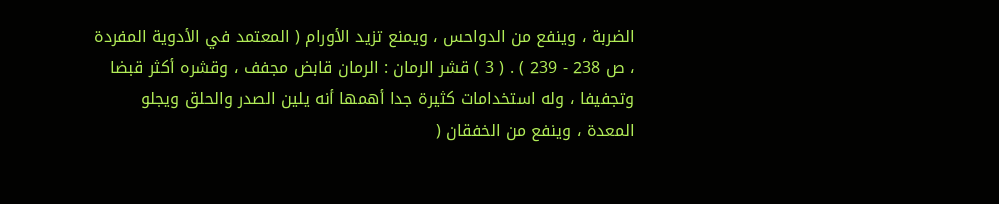الضربة ، وينفع من الدواحس ، ويمنع تزيد الأورام ( المعتمد في الأدوية المفردة ، ص 238 - 239 ) . ( 3 ) قشر الرمان : الرمان قابض مجفف ، وقشره أكثر قبضا وتجفيفا ، وله استخدامات كثيرة جدا أهمها أنه يلين الصدر والحلق ويجلو المعدة ، وينفع من الخفقان (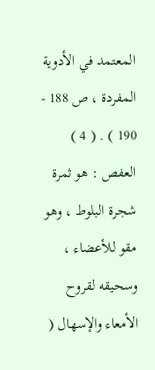المعتمد في الأدوية المفردة ، ص 188 - 190 ) . ( 4 ) العفص : هو ثمرة شجرة البلوط ، وهو مقو للأعضاء ، وسحيقه لقروح الأمعاء والإسهال (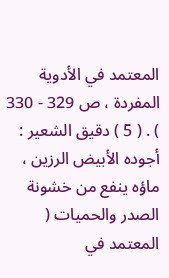المعتمد في الأدوية المفردة ، ص 329 - 330 ) . ( 5 ) دقيق الشعير : أجوده الأبيض الرزين ، ماؤه ينفع من خشونة الصدر والحميات ( المعتمد في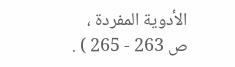الأدوية المفردة ، ص 263 - 265 ) .